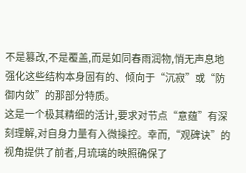不是篡改,不是覆盖,而是如同春雨润物,悄无声息地强化这些结构本身固有的、倾向于“沉寂”或“防御内敛”的那部分特质。
这是一个极其精细的活计,要求对节点“意蕴”有深刻理解,对自身力量有入微操控。幸而,“观碑诀”的视角提供了前者,月琉璃的映照确保了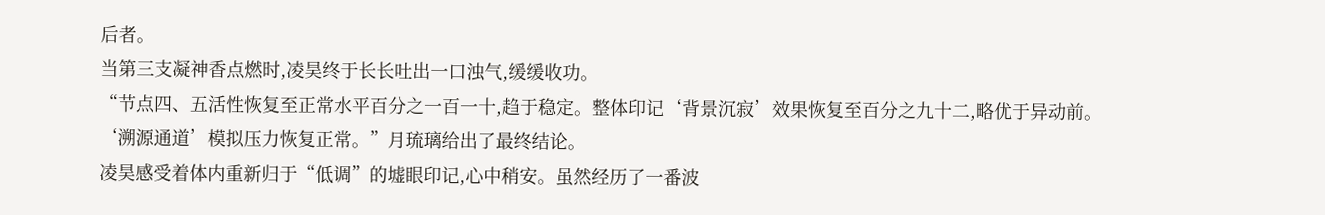后者。
当第三支凝神香点燃时,凌昊终于长长吐出一口浊气,缓缓收功。
“节点四、五活性恢复至正常水平百分之一百一十,趋于稳定。整体印记‘背景沉寂’效果恢复至百分之九十二,略优于异动前。‘溯源通道’模拟压力恢复正常。”月琉璃给出了最终结论。
凌昊感受着体内重新归于“低调”的墟眼印记,心中稍安。虽然经历了一番波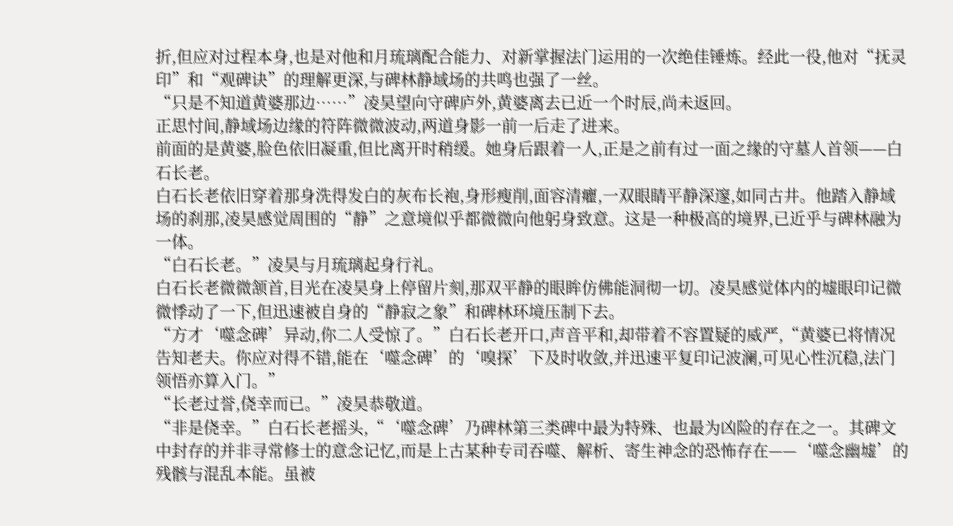折,但应对过程本身,也是对他和月琉璃配合能力、对新掌握法门运用的一次绝佳锤炼。经此一役,他对“抚灵印”和“观碑诀”的理解更深,与碑林静域场的共鸣也强了一丝。
“只是不知道黄婆那边……”凌昊望向守碑庐外,黄婆离去已近一个时辰,尚未返回。
正思忖间,静域场边缘的符阵微微波动,两道身影一前一后走了进来。
前面的是黄婆,脸色依旧凝重,但比离开时稍缓。她身后跟着一人,正是之前有过一面之缘的守墓人首领——白石长老。
白石长老依旧穿着那身洗得发白的灰布长袍,身形瘦削,面容清癯,一双眼睛平静深邃,如同古井。他踏入静域场的刹那,凌昊感觉周围的“静”之意境似乎都微微向他躬身致意。这是一种极高的境界,已近乎与碑林融为一体。
“白石长老。”凌昊与月琉璃起身行礼。
白石长老微微颔首,目光在凌昊身上停留片刻,那双平静的眼眸仿佛能洞彻一切。凌昊感觉体内的墟眼印记微微悸动了一下,但迅速被自身的“静寂之象”和碑林环境压制下去。
“方才‘噬念碑’异动,你二人受惊了。”白石长老开口,声音平和,却带着不容置疑的威严,“黄婆已将情况告知老夫。你应对得不错,能在‘噬念碑’的‘嗅探’下及时收敛,并迅速平复印记波澜,可见心性沉稳,法门领悟亦算入门。”
“长老过誉,侥幸而已。”凌昊恭敬道。
“非是侥幸。”白石长老摇头,“‘噬念碑’乃碑林第三类碑中最为特殊、也最为凶险的存在之一。其碑文中封存的并非寻常修士的意念记忆,而是上古某种专司吞噬、解析、寄生神念的恐怖存在——‘噬念幽墟’的残骸与混乱本能。虽被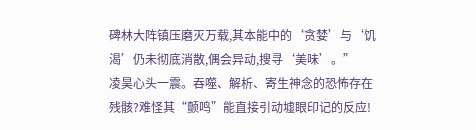碑林大阵镇压磨灭万载,其本能中的‘贪婪’与‘饥渴’仍未彻底消散,偶会异动,搜寻‘美味’。”
凌昊心头一震。吞噬、解析、寄生神念的恐怖存在残骸?难怪其“颤鸣”能直接引动墟眼印记的反应!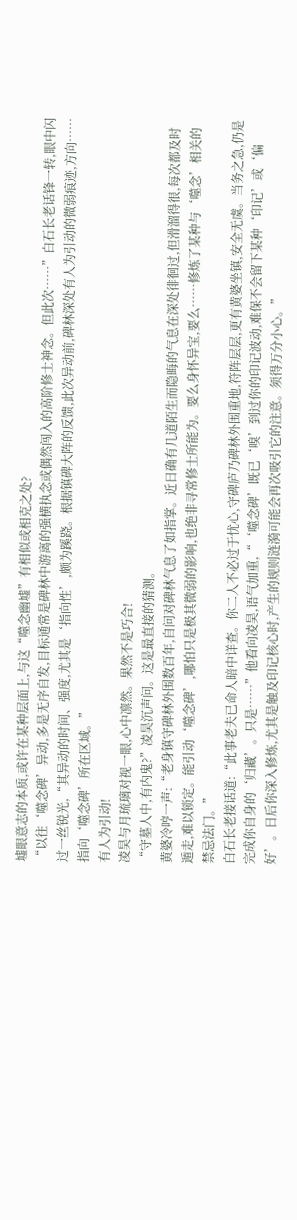墟眼意志的本质,或许在某种层面上,与这“噬念幽墟”有相似或相克之处?
“以往‘噬念碑’异动,多是无序自发,目标通常是碑林中游离的强横执念或偶然闯入的高阶修士神念。但此次……”白石长老话锋一转,眼中闪过一丝锐光,“其异动的时间、强度,尤其是‘指向性’,颇为蹊跷。根据镇碑大阵的反馈,此次异动前,碑林深处有人为引动的微弱痕迹,方向……指向‘噬念碑’所在区域。”
有人为引动!
凌昊与月琉璃对视一眼,心中凛然。果然不是巧合!
“守墓人中,有内鬼?”凌昊沉声问。这是最直接的猜测。
黄婆冷哼一声:“老身镇守碑林外围数百年,自问对碑林气息了如指掌。近日确有几道陌生而隐晦的气息在深处徘徊过,但滑溜得很,每次都及时遁走,难以锁定。能引动‘噬念碑’,哪怕只是极其微弱的影响,也绝非寻常修士所能为。要么身怀异宝,要么……修炼了某种与‘噬念’相关的禁忌法门。”
白石长老接话道:“此事老夫已命人暗中详查。你二人不必过于忧心,守碑庐乃碑林外围重地,符阵层层,更有黄婆坐镇,安全无虞。当务之急,仍是完成你自身的‘归藏’。只是……”他看向凌昊,语气加重,“‘噬念碑’既已‘嗅’到过你的印记波动,难保不会留下某种‘印记’或‘偏好’。日后你深入修炼,尤其是触及印记核心时,产生的规则涟漪可能会再次吸引它的注意。须得万分小心。”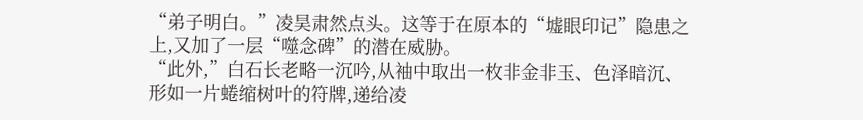“弟子明白。”凌昊肃然点头。这等于在原本的“墟眼印记”隐患之上,又加了一层“噬念碑”的潜在威胁。
“此外,”白石长老略一沉吟,从袖中取出一枚非金非玉、色泽暗沉、形如一片蜷缩树叶的符牌,递给凌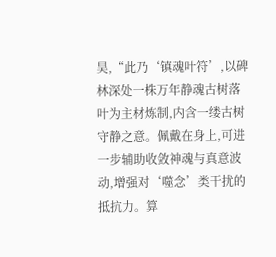昊,“此乃‘镇魂叶符’,以碑林深处一株万年静魂古树落叶为主材炼制,内含一缕古树守静之意。佩戴在身上,可进一步辅助收敛神魂与真意波动,增强对‘噬念’类干扰的抵抗力。算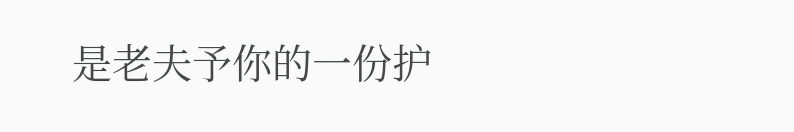是老夫予你的一份护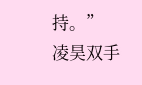持。”
凌昊双手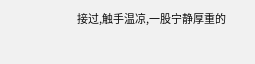接过,触手温凉,一股宁静厚重的